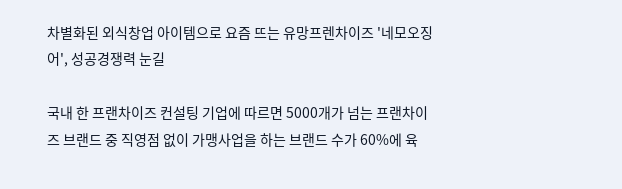차별화된 외식창업 아이템으로 요즘 뜨는 유망프렌차이즈 '네모오징어', 성공경쟁력 눈길

국내 한 프랜차이즈 컨설팅 기업에 따르면 5000개가 넘는 프랜차이즈 브랜드 중 직영점 없이 가맹사업을 하는 브랜드 수가 60%에 육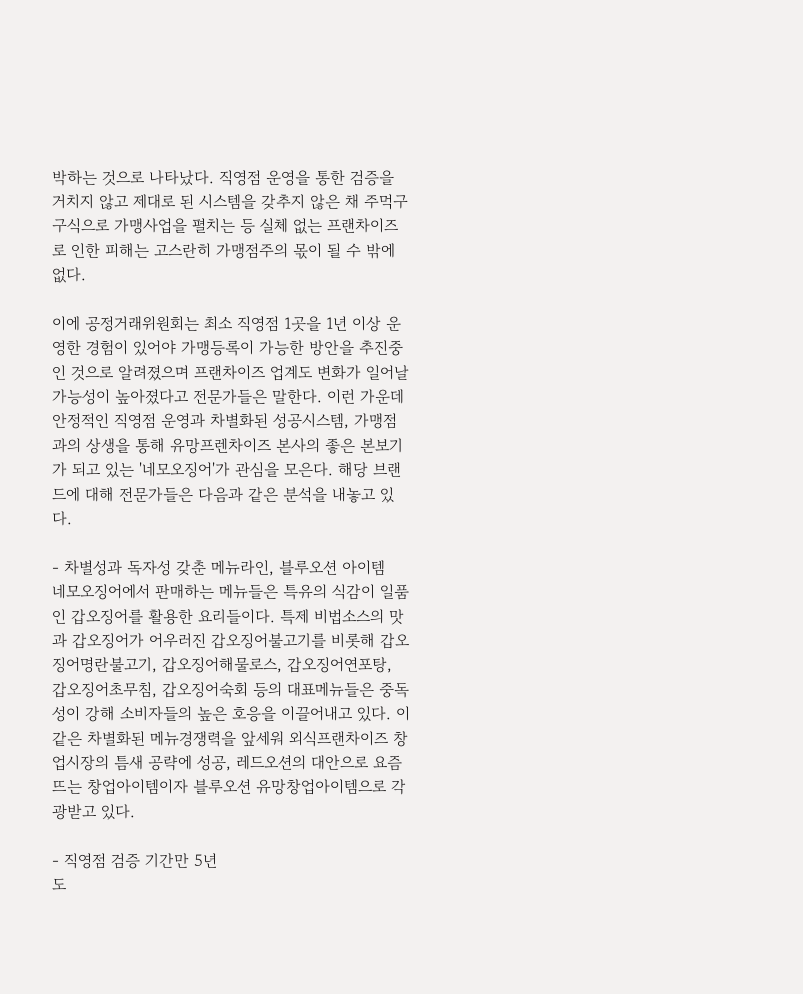박하는 것으로 나타났다. 직영점 운영을 통한 검증을 거치지 않고 제대로 된 시스템을 갖추지 않은 채 주먹구구식으로 가맹사업을 펼치는 등 실체 없는 프랜차이즈로 인한 피해는 고스란히 가맹점주의 몫이 될 수 밖에 없다.

이에 공정거래위원회는 최소 직영점 1곳을 1년 이상 운영한 경험이 있어야 가맹등록이 가능한 방안을 추진중인 것으로 알려졌으며 프랜차이즈 업계도 변화가 일어날 가능성이 높아졌다고 전문가들은 말한다. 이런 가운데 안정적인 직영점 운영과 차별화된 성공시스템, 가맹점과의 상생을 통해 유망프렌차이즈 본사의 좋은 본보기가 되고 있는 '네모오징어'가 관심을 모은다. 해당 브랜드에 대해 전문가들은 다음과 같은 분석을 내놓고 있다.

- 차별성과 독자성 갖춘 메뉴라인, 블루오션 아이템
네모오징어에서 판매하는 메뉴들은 특유의 식감이 일품인 갑오징어를 활용한 요리들이다. 특제 비법소스의 맛과 갑오징어가 어우러진 갑오징어불고기를 비롯해 갑오징어명란불고기, 갑오징어해물로스, 갑오징어연포탕, 갑오징어초무침, 갑오징어숙회 등의 대표메뉴들은 중독성이 강해 소비자들의 높은 호응을 이끌어내고 있다. 이같은 차별화된 메뉴경쟁력을 앞세워 외식프랜차이즈 창업시장의 틈새 공략에 성공, 레드오션의 대안으로 요즘 뜨는 창업아이템이자 블루오션 유망창업아이템으로 각광받고 있다.

- 직영점 검증 기간만 5년
도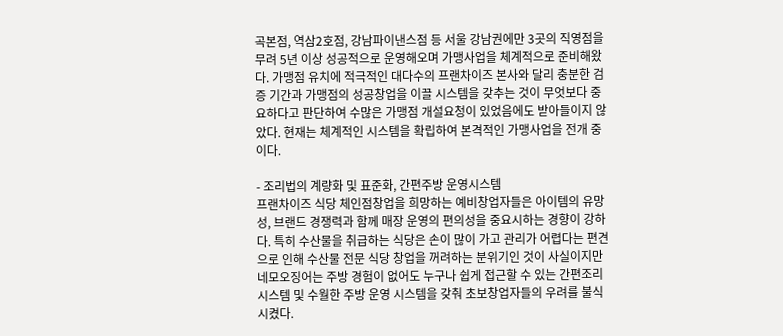곡본점, 역삼2호점, 강남파이낸스점 등 서울 강남권에만 3곳의 직영점을 무려 5년 이상 성공적으로 운영해오며 가맹사업을 체계적으로 준비해왔다. 가맹점 유치에 적극적인 대다수의 프랜차이즈 본사와 달리 충분한 검증 기간과 가맹점의 성공창업을 이끌 시스템을 갖추는 것이 무엇보다 중요하다고 판단하여 수많은 가맹점 개설요청이 있었음에도 받아들이지 않았다. 현재는 체계적인 시스템을 확립하여 본격적인 가맹사업을 전개 중이다.

- 조리법의 계량화 및 표준화, 간편주방 운영시스템
프랜차이즈 식당 체인점창업을 희망하는 예비창업자들은 아이템의 유망성, 브랜드 경쟁력과 함께 매장 운영의 편의성을 중요시하는 경향이 강하다. 특히 수산물을 취급하는 식당은 손이 많이 가고 관리가 어렵다는 편견으로 인해 수산물 전문 식당 창업을 꺼려하는 분위기인 것이 사실이지만 네모오징어는 주방 경험이 없어도 누구나 쉽게 접근할 수 있는 간편조리 시스템 및 수월한 주방 운영 시스템을 갖춰 초보창업자들의 우려를 불식시켰다.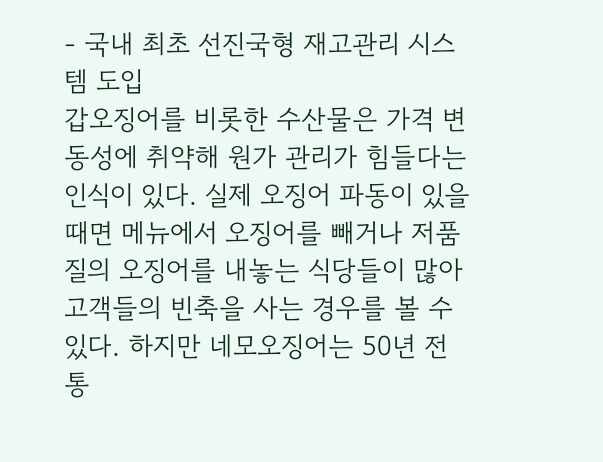- 국내 최초 선진국형 재고관리 시스템 도입
갑오징어를 비롯한 수산물은 가격 변동성에 취약해 원가 관리가 힘들다는 인식이 있다. 실제 오징어 파동이 있을 때면 메뉴에서 오징어를 빼거나 저품질의 오징어를 내놓는 식당들이 많아 고객들의 빈축을 사는 경우를 볼 수 있다. 하지만 네모오징어는 50년 전통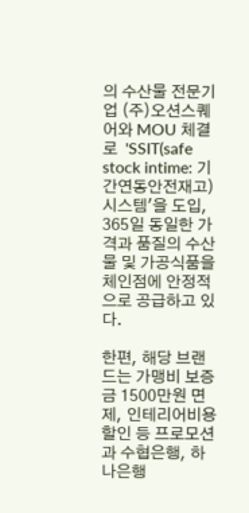의 수산물 전문기업 (주)오션스퀘어와 MOU 체결로  'SSIT(safe stock intime: 기간연동안전재고)시스템'을 도입, 365일 동일한 가격과 품질의 수산물 및 가공식품을 체인점에 안정적으로 공급하고 있다.

한편, 해당 브랜드는 가맹비 보증금 1500만원 면제, 인테리어비용 할인 등 프로모션과 수협은행, 하나은행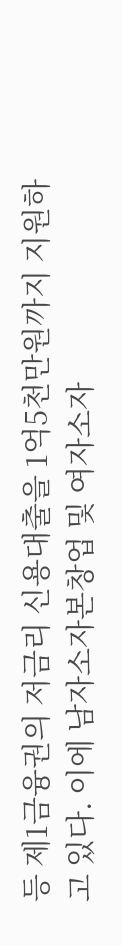등 제1금융권의 저금리 신용대출을 1억5천만원까지 지원하고 있다. 이에 남자소자본창업 및 여자소자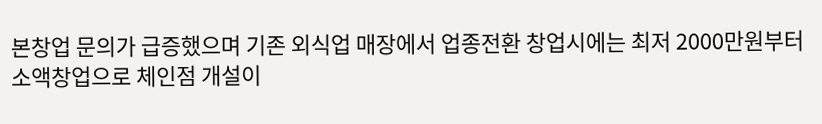본창업 문의가 급증했으며 기존 외식업 매장에서 업종전환 창업시에는 최저 2000만원부터 소액창업으로 체인점 개설이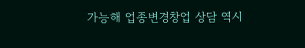가능해 업종변경창업 상담 역시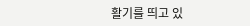활기를 띄고 있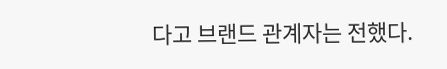다고 브랜드 관계자는 전했다.